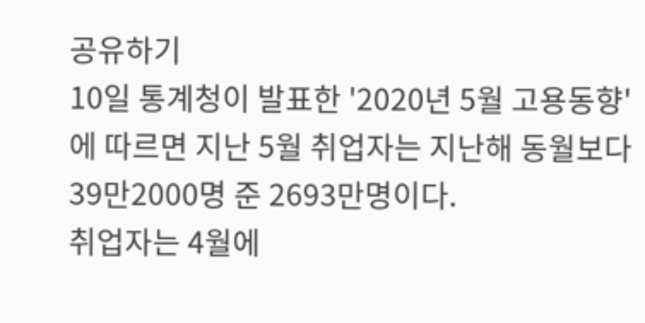공유하기
10일 통계청이 발표한 '2020년 5월 고용동향'에 따르면 지난 5월 취업자는 지난해 동월보다 39만2000명 준 2693만명이다.
취업자는 4월에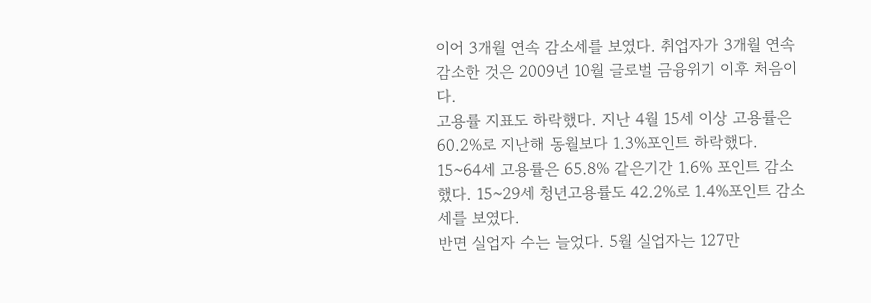이어 3개월 연속 감소세를 보였다. 취업자가 3개월 연속 감소한 것은 2009년 10월 글로벌 금융위기 이후 처음이다.
고용률 지표도 하락했다. 지난 4월 15세 이상 고용률은 60.2%로 지난해 동월보다 1.3%포인트 하락했다. 15~64세 고용률은 65.8% 같은기간 1.6% 포인트 감소했다. 15~29세 청년고용률도 42.2%로 1.4%포인트 감소세를 보였다.
반면 실업자 수는 늘었다. 5월 실업자는 127만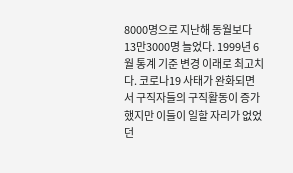8000명으로 지난해 동월보다 13만3000명 늘었다. 1999년 6월 통계 기준 변경 이래로 최고치다. 코로나19 사태가 완화되면서 구직자들의 구직활동이 증가했지만 이들이 일할 자리가 없었던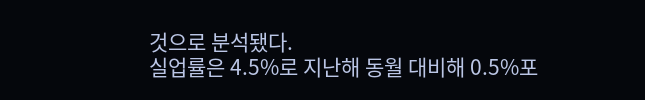것으로 분석됐다.
실업률은 4.5%로 지난해 동월 대비해 0.5%포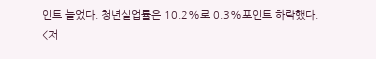인트 늘었다. 청년실업률은 10.2%로 0.3%포인트 하락했다.
<저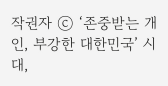작권자 ⓒ ‘존중받는 개인, 부강한 대한민국’ 시대,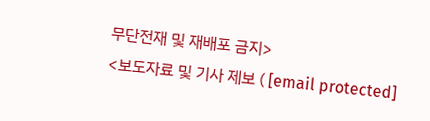무단전재 및 재배포 금지>
<보도자료 및 기사 제보 ( [email protected]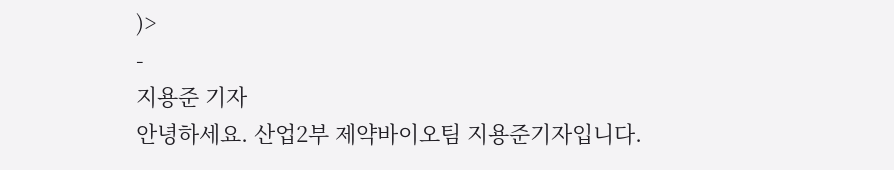)>
-
지용준 기자
안녕하세요. 산업2부 제약바이오팀 지용준기자입니다.